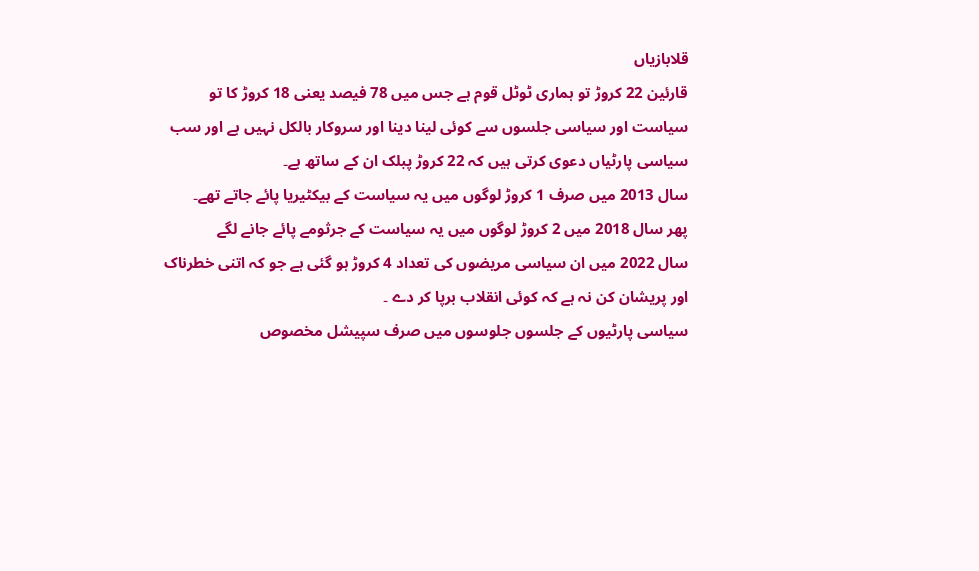قلابازیاں
قارئین 22 کروڑ تو ہماری ٹوٹل قوم ہے جس میں 78 فیصد یعنی 18 کروڑ کا تو سیاست اور سیاسی جلسوں سے کوئی لینا دینا اور سروکار بالکل نہیں ہے اور سب سیاسی پارٹیاں دعوی کرتی ہیں کہ 22 کروڑ پبلک ان کے ساتھ ہے۔
سال 2013 میں صرف 1 کروڑ لوگوں میں یہ سیاست کے بیکٹیریا پائے جاتے تھے۔
پھر سال 2018 میں 2 کروڑ لوگوں میں یہ سیاست کے جرثومے پائے جانے لگے
سال 2022 میں ان سیاسی مریضوں کی تعداد 4 کروڑ ہو گئی ہے جو کہ اتنی خطرناک اور پریشان کن نہ ہے کہ کوئی انقلاب برپا کر دے ۔
سیاسی پارٹیوں کے جلسوں جلوسوں میں صرف سپیشل مخصوص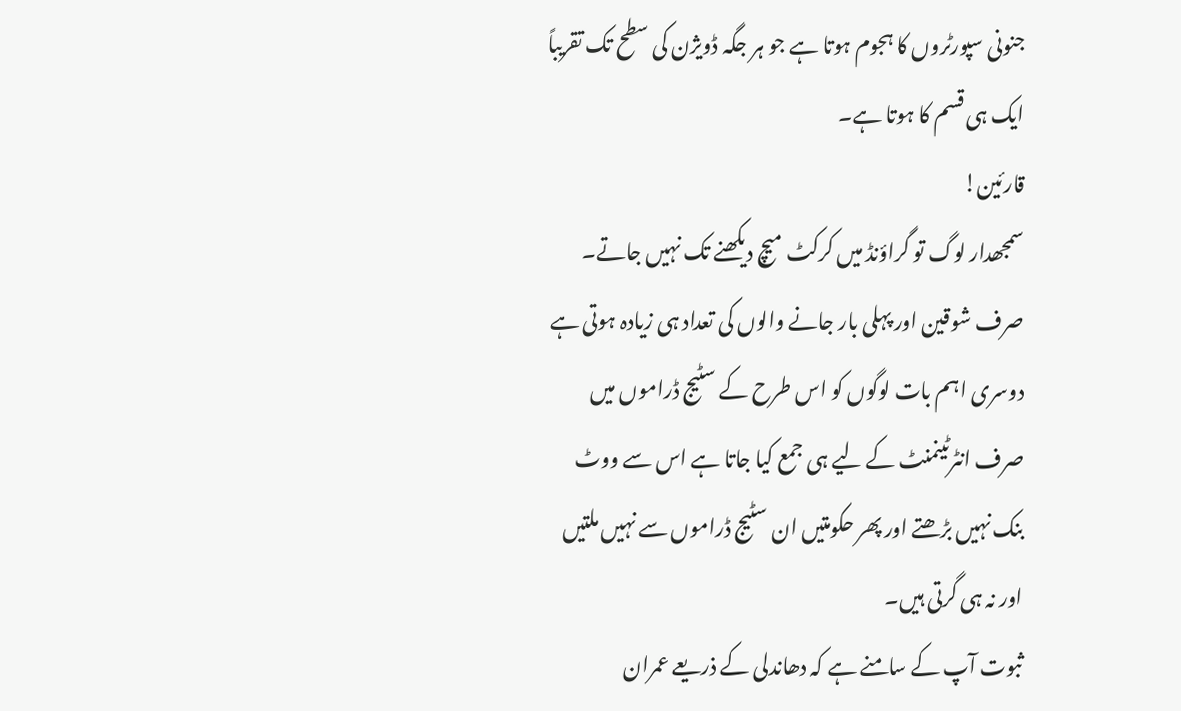جنونی سپورٹروں کا ہجوم ہوتا ہے جو ہر جگہ ڈویژن کی سطح تک تقریباً ایک ہی قسم کا ہوتا ہے۔
قارئین!
سمجھدار لوگ تو گراؤنڈ میں کرکٹ میچ دیکھنے تک نہیں جاتے۔ صرف شوقین اور پہلی بار جانے والوں کی تعداد ہی زیادہ ہوتی ہے
دوسری اہم بات لوگوں کو اس طرح کے سٹیج ڈراموں میں صرف انٹرٹینمنٹ کے لیے ہی جمع کیا جاتا ہے اس سے ووٹ بنک نہیں بڑھتے اور پھر حکومتیں ان سٹیج ڈراموں سے نہیں ملتیں اور نہ ہی گرتی ہیں۔
ثبوت آپ کے سامنے ہے کہ دھاندلی کے ذریعے عمران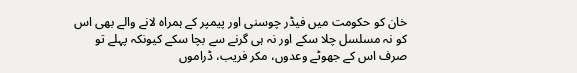خان کو حکومت میں فیڈر چوسنی اور پیمپر کے ہمراہ لانے والے بھی اس کو نہ مسلسل چلا سکے اور نہ ہی گرنے سے بچا سکے کیونکہ پہلے تو صرف اس کے جھوٹے وعدوں، مکر فریب، ڈراموں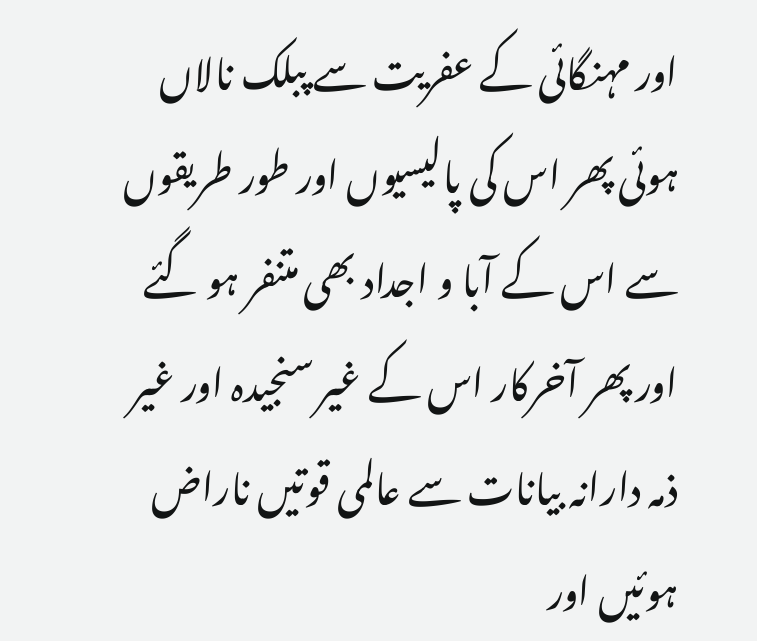اور مہنگائی کے عفریت سے پبلک نالاں ہوئی پھر اس کی پالیسیوں اور طور طریقوں سے اس کے آبا و اجداد بھی متنفر ہو گئے اور پھر آخرکار اس کے غیر سنجیدہ اور غیر ذمہ دارانہ بیانات سے عالمی قوتیں ناراض ہوئیں اور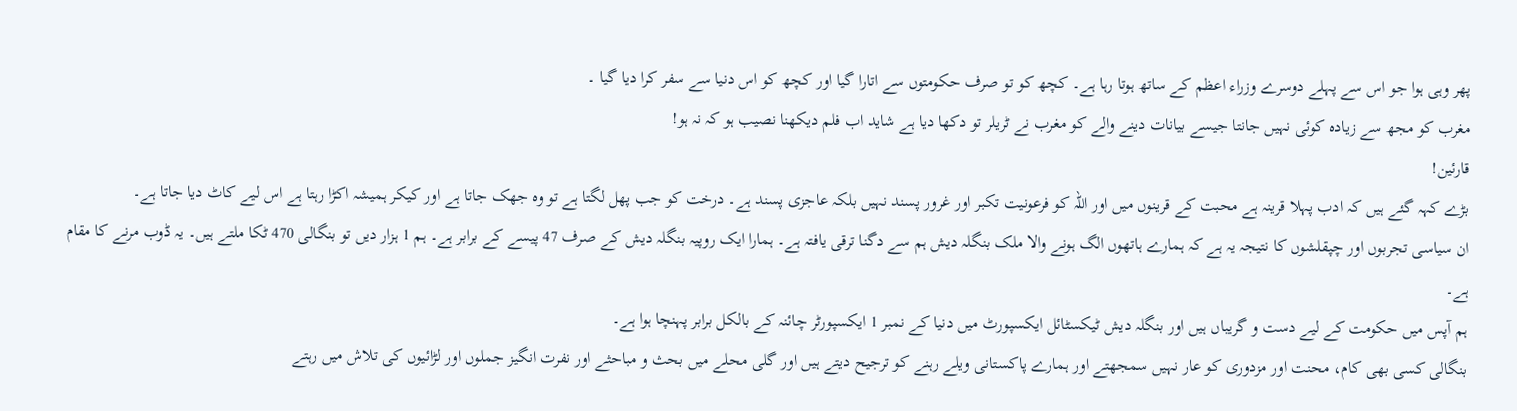پھر وہی ہوا جو اس سے پہلے دوسرے وزراء اعظم کے ساتھ ہوتا رہا ہے۔ کچھ کو تو صرف حکومتوں سے اتارا گیا اور کچھ کو اس دنیا سے سفر کرا دیا گیا ۔
مغرب کو مجھ سے زیادہ کوئی نہیں جانتا جیسے بیانات دینے والے کو مغرب نے ٹریلر تو دکھا دیا ہے شاید اب فلم دیکھنا نصیب ہو کہ نہ ہو!
قارئین!
بڑے کہہ گئے ہیں کہ ادب پہلا قرینہ ہے محبت کے قرینوں میں اور اللہ کو فرعونیت تکبر اور غرور پسند نہیں بلکہ عاجزی پسند ہے۔ درخت کو جب پھل لگتا ہے تو وہ جھک جاتا ہے اور کیکر ہمیشہ اکڑا رہتا ہے اس لیے کاٹ دیا جاتا ہے۔
ان سیاسی تجربوں اور چپقلشوں کا نتیجہ یہ ہے کہ ہمارے ہاتھوں الگ ہونے والا ملک بنگلہ دیش ہم سے دگنا ترقی یافتہ ہے۔ ہمارا ایک روپیہ بنگلہ دیش کے صرف 47 پیسے کے برابر ہے۔ ہم 1 ہزار دیں تو بنگالی 470 ٹکا ملتے ہیں۔ یہ ڈوب مرنے کا مقام ہے۔
ہم آپس میں حکومت کے لیے دست و گریباں ہیں اور بنگلہ دیش ٹیکسٹائل ایکسپورٹ میں دنیا کے نمبر 1 ایکسپورٹر چائنہ کے بالکل برابر پہنچا ہوا ہے۔
بنگالی کسی بھی کام، محنت اور مزدوری کو عار نہیں سمجھتے اور ہمارے پاکستانی ویلے رہنے کو ترجیح دیتے ہیں اور گلی محلے میں بحث و مباحثے اور نفرت انگیز جملوں اور لڑائیوں کی تلاش میں رہتے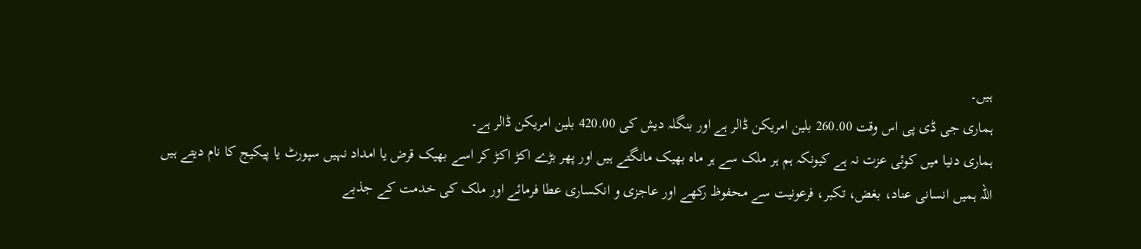ہیں۔
ہماری جی ڈی پی اس وقت 260.00 بلین امریکن ڈالر ہے اور بنگلہ دیش کی 420.00 بلین امریکن ڈالر ہے۔
ہماری دنیا میں کوئی عزت نہ ہے کیونکہ ہم ہر ملک سے ہر ماہ بھیک مانگتے ہیں اور پھر بڑے اکڑ اکڑ کر اسے بھیک قرض یا امداد نہیں سپورٹ یا پیکیج کا نام دیتے ہیں
اللہ ہمیں انسانی عناد، بغض، تکبر، فرعونیت سے محفوظ رکھے اور عاجزی و انکساری عطا فرمائے اور ملک کی خدمت کے جذبے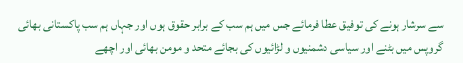سے سرشار ہونے کی توفیق عطا فرمائے جس میں ہم سب کے برابر حقوق ہوں اور جہاں ہم سب پاکستانی بھائی گروپس میں بٹنے اور سیاسی دشمنیوں و لڑائیوں کی بجائے متحد و مومن بھائی اور اچھے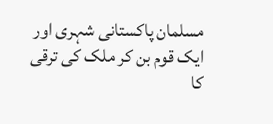مسلمان پاکستانی شہری اور ایک قوم بن کر ملک کی ترقی کا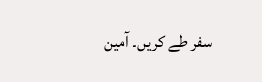سفر طے کریں۔ آمین